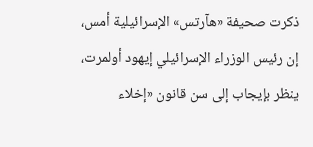ذكرت صحيفة «هآرتس» الإسرائيلية أمس، إن رئيس الوزراء الإسرائيلي إيهود أولمرت، ينظر بإيجاب إلى سن قانون «إخلاء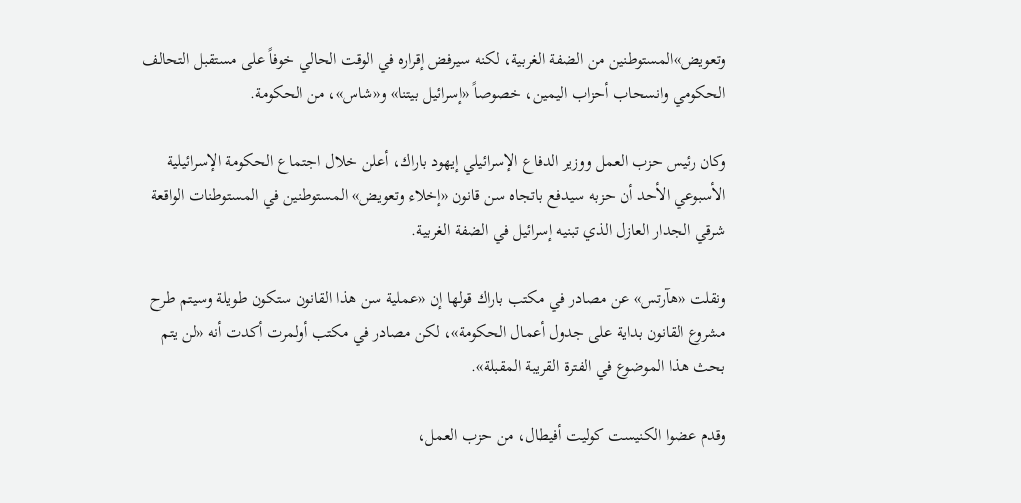وتعويض»المستوطنين من الضفة الغربية، لكنه سيرفض إقراره في الوقت الحالي خوفاً على مستقبل التحالف الحكومي وانسحاب أحزاب اليمين، خصوصاً «إسرائيل بيتنا» و«شاس»، من الحكومة.

وكان رئيس حزب العمل ووزير الدفاع الإسرائيلي إيهود باراك، أعلن خلال اجتماع الحكومة الإسرائيلية الأسبوعي الأحد أن حزبه سيدفع باتجاه سن قانون «إخلاء وتعويض» المستوطنين في المستوطنات الواقعة شرقي الجدار العازل الذي تبنيه إسرائيل في الضفة الغربية.

ونقلت «هآرتس» عن مصادر في مكتب باراك قولها إن «عملية سن هذا القانون ستكون طويلة وسيتم طرح مشروع القانون بداية على جدول أعمال الحكومة»، لكن مصادر في مكتب أولمرت أكدت أنه «لن يتم بحث هذا الموضوع في الفترة القريبة المقبلة».

وقدم عضوا الكنيست كوليت أفيطال، من حزب العمل،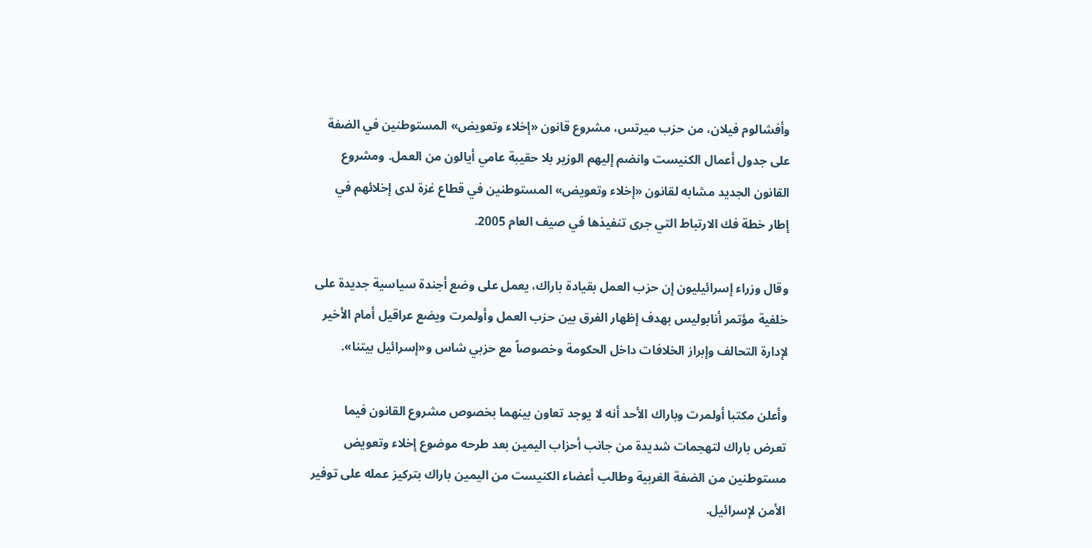وأفشالوم فيلان، من حزب ميرتس، مشروع قانون «إخلاء وتعويض» المستوطنين في الضفة على جدول أعمال الكنيست وانضم إليهم الوزير بلا حقيبة عامي أيالون من العمل. ومشروع القانون الجديد مشابه لقانون «إخلاء وتعويض» المستوطنين في قطاع غزة لدى إخلائهم في إطار خطة فك الارتباط التي جرى تنفيذها في صيف العام 2005.

وقال وزراء إسرائيليون إن حزب العمل بقيادة باراك، يعمل على وضع أجندة سياسية جديدة على خلفية مؤتمر أنابوليس بهدف إظهار الفرق بين حزب العمل وأولمرت ويضع عراقيل أمام الأخير لإدارة التحالف وإبراز الخلافات داخل الحكومة وخصوصاً مع حزبي شاس و«إسرائيل بيتنا».

وأعلن مكتبا أولمرت وباراك الأحد أنه لا يوجد تعاون بينهما بخصوص مشروع القانون فيما تعرض باراك لتهجمات شديدة من جانب أحزاب اليمين بعد طرحه موضوع إخلاء وتعويض مستوطنين من الضفة الغربية وطالب أعضاء الكنيست من اليمين باراك بتركيز عمله على توفير الأمن لإسرائيل.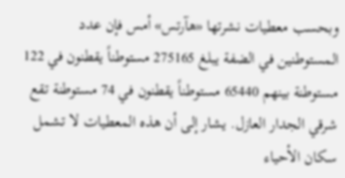وبحسب معطيات نشرتها «هآرتس» أمس فإن عدد المستوطنين في الضفة يبلغ 275165 مستوطناً يقطنون في 122 مستوطنة بينهم 65440 مستوطناً يقطنون في 74 مستوطنة تقع شرقي الجدار العازل. يشار إلى أن هذه المعطيات لا تشمل سكان الأحياء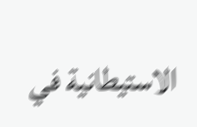الاستيطانية في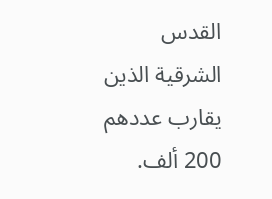القدس الشرقية الذين يقارب عددهم 200 ألف.